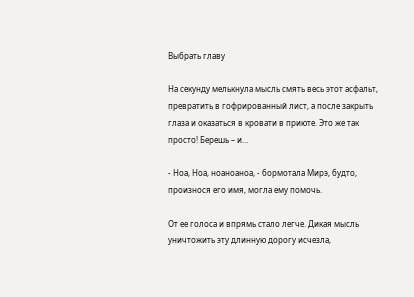Выбрать главу

На секунду мелькнула мысль смять весь этот асфальт, превратить в гофрированный лист, а после закрыть глаза и оказаться в кровати в приюте. Это же так просто! Берешь – и…

- Ноа, Ноа, ноаноаноа, - бормотала Мирэ, будто, произнося его имя, могла ему помочь.

От ее голоса и впрямь стало легче. Дикая мысль уничтожить эту длинную дорогу исчезла,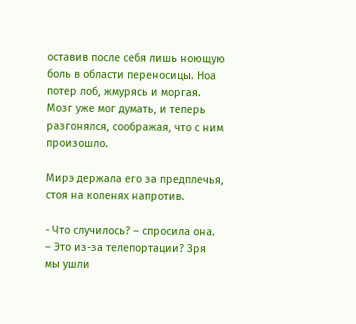оставив после себя лишь ноющую боль в области переносицы. Ноа потер лоб, жмурясь и моргая. Мозг уже мог думать, и теперь разгонялся, соображая, что с ним произошло.

Мирэ держала его за предплечья, стоя на коленях напротив.

- Что случилось? – спросила она. – Это из-за телепортации? Зря мы ушли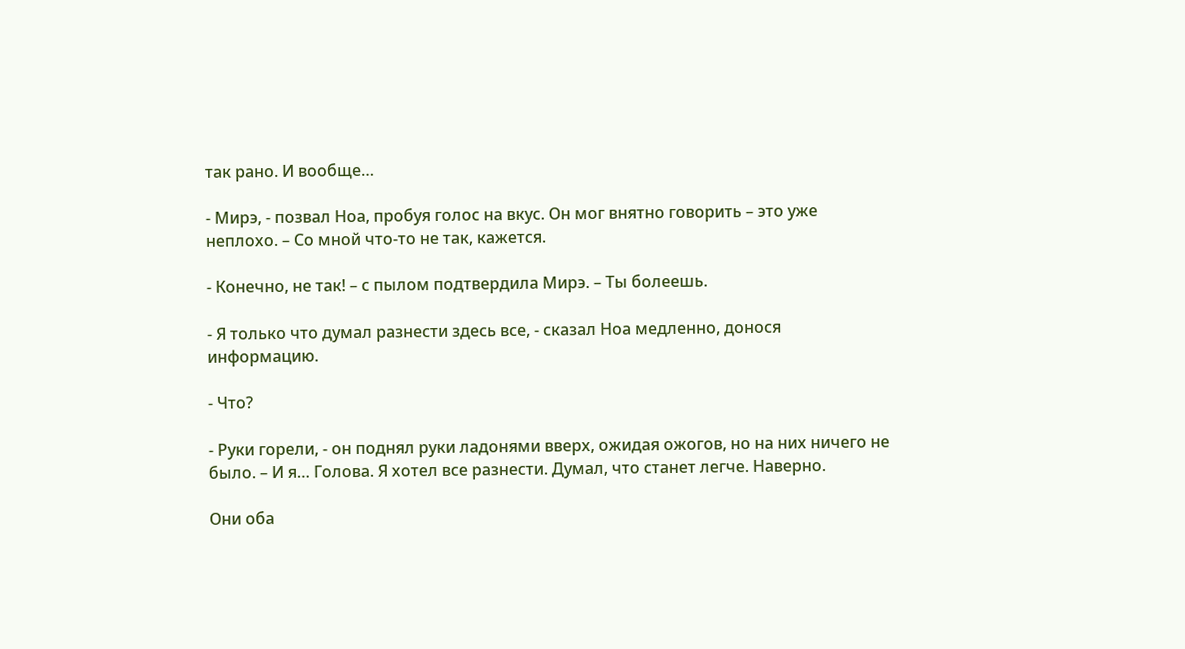так рано. И вообще…

- Мирэ, - позвал Ноа, пробуя голос на вкус. Он мог внятно говорить – это уже неплохо. – Со мной что-то не так, кажется.

- Конечно, не так! – с пылом подтвердила Мирэ. – Ты болеешь.

- Я только что думал разнести здесь все, - сказал Ноа медленно, донося информацию.

- Что?

- Руки горели, - он поднял руки ладонями вверх, ожидая ожогов, но на них ничего не было. – И я… Голова. Я хотел все разнести. Думал, что станет легче. Наверно.

Они оба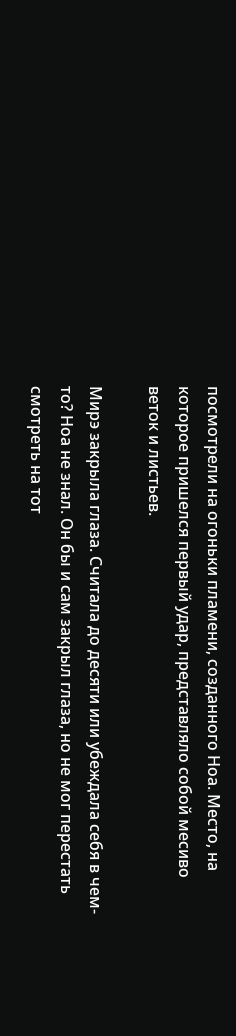посмотрели на огоньки пламени, созданного Ноа. Место, на которое пришелся первый удар, представляло собой месиво веток и листьев.

Мирэ закрыла глаза. Считала до десяти или убеждала себя в чем-то? Ноа не знал. Он бы и сам закрыл глаза, но не мог перестать смотреть на тот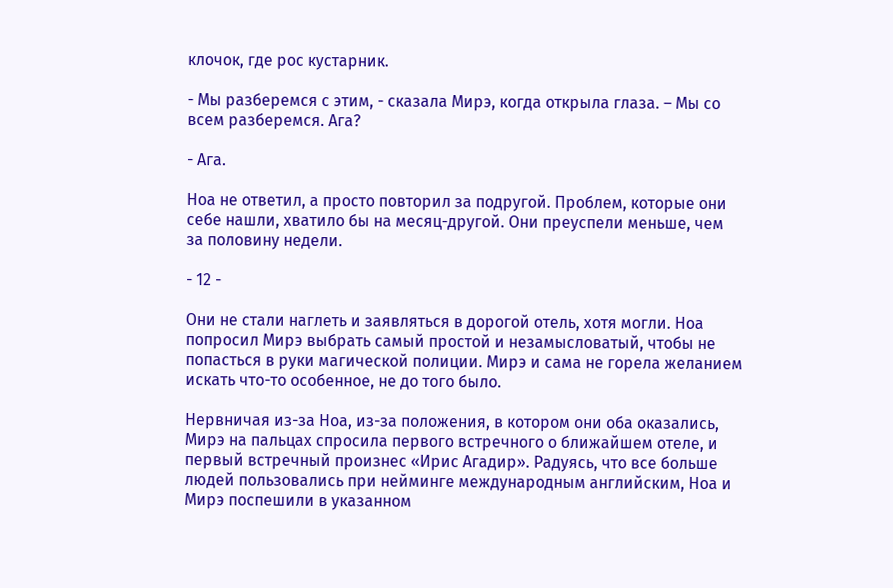клочок, где рос кустарник.

- Мы разберемся с этим, - сказала Мирэ, когда открыла глаза. – Мы со всем разберемся. Ага?

- Ага.

Ноа не ответил, а просто повторил за подругой. Проблем, которые они себе нашли, хватило бы на месяц-другой. Они преуспели меньше, чем за половину недели.

- 12 -

Они не стали наглеть и заявляться в дорогой отель, хотя могли. Ноа попросил Мирэ выбрать самый простой и незамысловатый, чтобы не попасться в руки магической полиции. Мирэ и сама не горела желанием искать что-то особенное, не до того было.

Нервничая из-за Ноа, из-за положения, в котором они оба оказались, Мирэ на пальцах спросила первого встречного о ближайшем отеле, и первый встречный произнес «Ирис Агадир». Радуясь, что все больше людей пользовались при нейминге международным английским, Ноа и Мирэ поспешили в указанном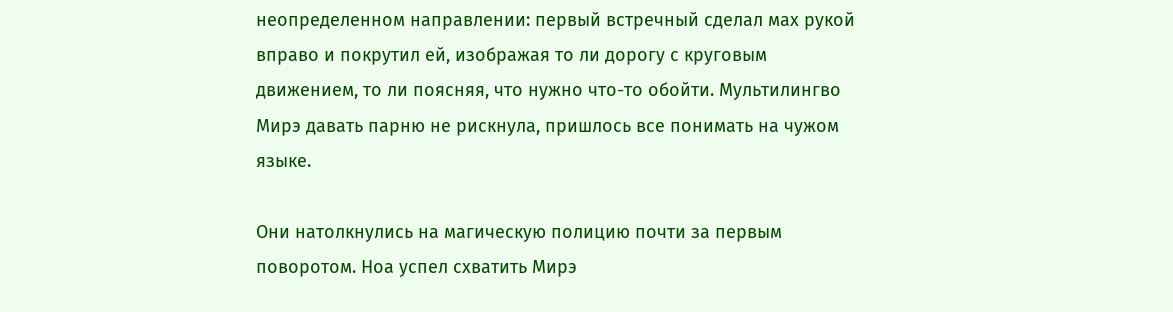неопределенном направлении: первый встречный сделал мах рукой вправо и покрутил ей, изображая то ли дорогу с круговым движением, то ли поясняя, что нужно что-то обойти. Мультилингво Мирэ давать парню не рискнула, пришлось все понимать на чужом языке.

Они натолкнулись на магическую полицию почти за первым поворотом. Ноа успел схватить Мирэ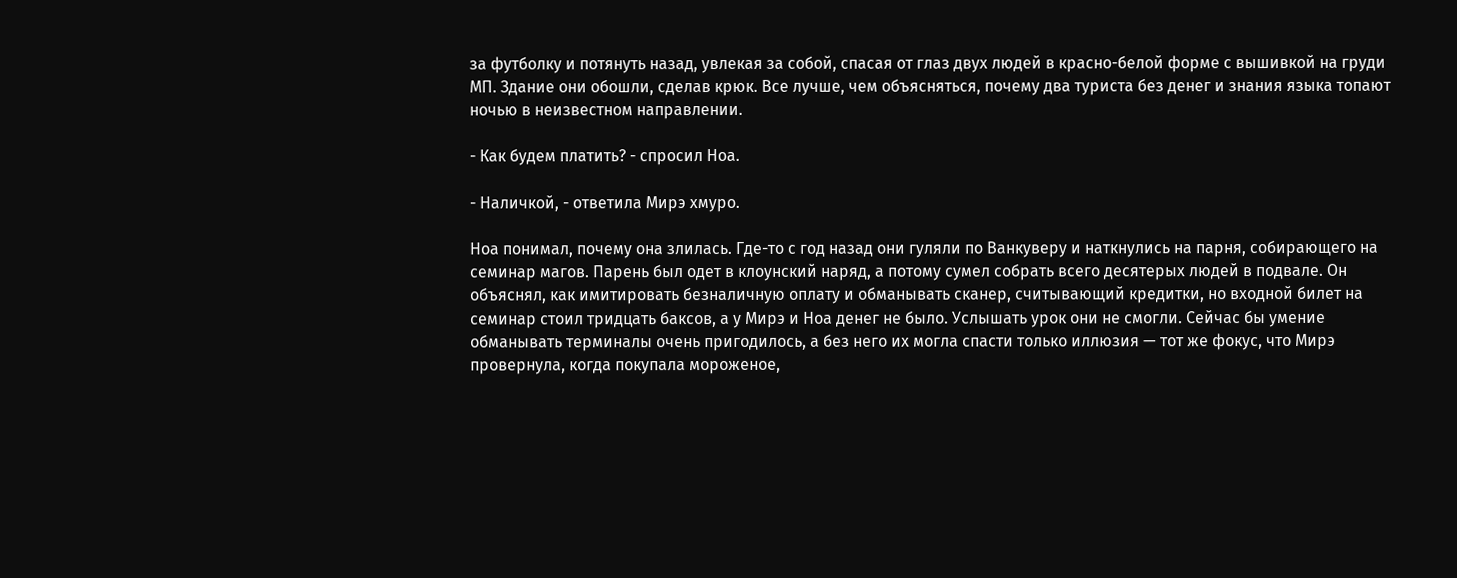за футболку и потянуть назад, увлекая за собой, спасая от глаз двух людей в красно-белой форме с вышивкой на груди МП. Здание они обошли, сделав крюк. Все лучше, чем объясняться, почему два туриста без денег и знания языка топают ночью в неизвестном направлении.

- Как будем платить? - спросил Ноа.

- Наличкой, - ответила Мирэ хмуро.

Ноа понимал, почему она злилась. Где-то с год назад они гуляли по Ванкуверу и наткнулись на парня, собирающего на семинар магов. Парень был одет в клоунский наряд, а потому сумел собрать всего десятерых людей в подвале. Он объяснял, как имитировать безналичную оплату и обманывать сканер, считывающий кредитки, но входной билет на семинар стоил тридцать баксов, а у Мирэ и Ноа денег не было. Услышать урок они не смогли. Сейчас бы умение обманывать терминалы очень пригодилось, а без него их могла спасти только иллюзия — тот же фокус, что Мирэ провернула, когда покупала мороженое,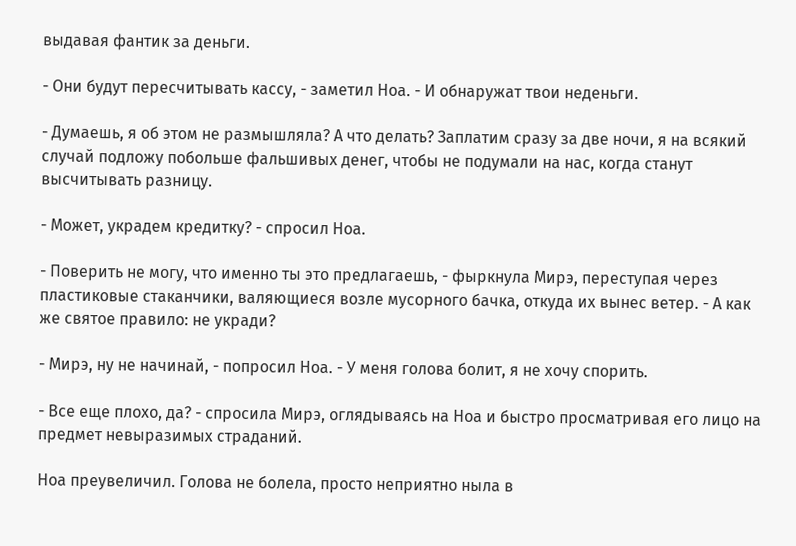выдавая фантик за деньги.

- Они будут пересчитывать кассу, - заметил Ноа. - И обнаружат твои неденьги.

- Думаешь, я об этом не размышляла? А что делать? Заплатим сразу за две ночи, я на всякий случай подложу побольше фальшивых денег, чтобы не подумали на нас, когда станут высчитывать разницу.

- Может, украдем кредитку? - спросил Ноа.

- Поверить не могу, что именно ты это предлагаешь, - фыркнула Мирэ, переступая через пластиковые стаканчики, валяющиеся возле мусорного бачка, откуда их вынес ветер. - А как же святое правило: не укради?

- Мирэ, ну не начинай, - попросил Ноа. - У меня голова болит, я не хочу спорить.

- Все еще плохо, да? - спросила Мирэ, оглядываясь на Ноа и быстро просматривая его лицо на предмет невыразимых страданий.

Ноа преувеличил. Голова не болела, просто неприятно ныла в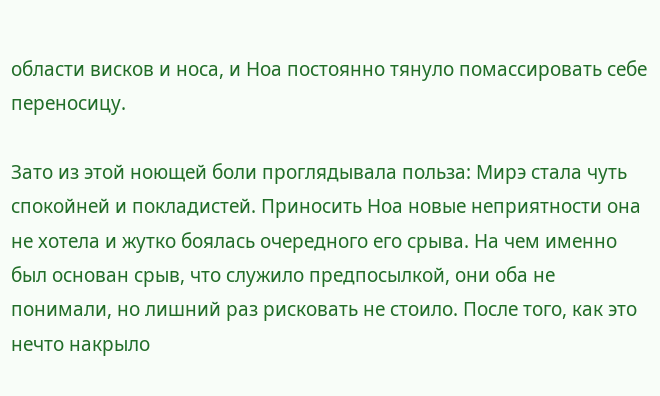области висков и носа, и Ноа постоянно тянуло помассировать себе переносицу.

Зато из этой ноющей боли проглядывала польза: Мирэ стала чуть спокойней и покладистей. Приносить Ноа новые неприятности она не хотела и жутко боялась очередного его срыва. На чем именно был основан срыв, что служило предпосылкой, они оба не понимали, но лишний раз рисковать не стоило. После того, как это нечто накрыло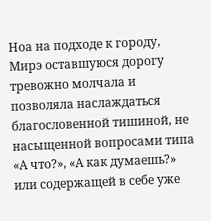Ноа на подходе к городу, Мирэ оставшуюся дорогу тревожно молчала и позволяла наслаждаться благословенной тишиной, не насыщенной вопросами типа «А что?», «А как думаешь?» или содержащей в себе уже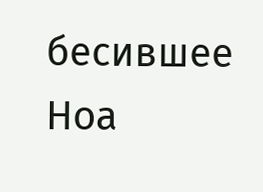бесившее Ноа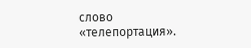слово «телепортация».